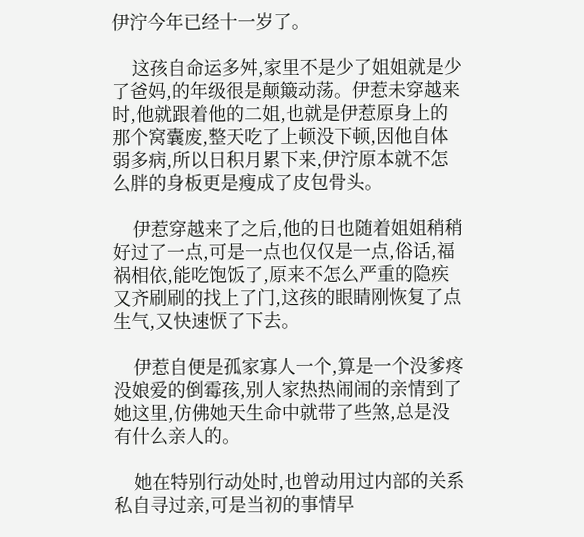伊泞今年已经十一岁了。

    这孩自命运多舛,家里不是少了姐姐就是少了爸妈,的年级很是颠簸动荡。伊惹未穿越来时,他就跟着他的二姐,也就是伊惹原身上的那个窝囊废,整天吃了上顿没下顿,因他自体弱多病,所以日积月累下来,伊泞原本就不怎么胖的身板更是瘦成了皮包骨头。

    伊惹穿越来了之后,他的日也随着姐姐稍稍好过了一点,可是一点也仅仅是一点,俗话,福祸相依,能吃饱饭了,原来不怎么严重的隐疾又齐刷刷的找上了门,这孩的眼睛刚恢复了点生气,又快速恹了下去。

    伊惹自便是孤家寡人一个,算是一个没爹疼没娘爱的倒霉孩,别人家热热闹闹的亲情到了她这里,仿佛她天生命中就带了些煞,总是没有什么亲人的。

    她在特别行动处时,也曾动用过内部的关系私自寻过亲,可是当初的事情早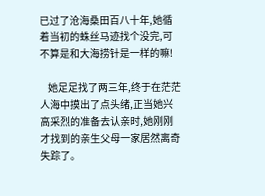已过了沧海桑田百八十年,她循着当初的蛛丝马迹找个没完,可不算是和大海捞针是一样的嘛!

    她足足找了两三年,终于在茫茫人海中摸出了点头绪,正当她兴高采烈的准备去认亲时,她刚刚才找到的亲生父母一家居然离奇失踪了。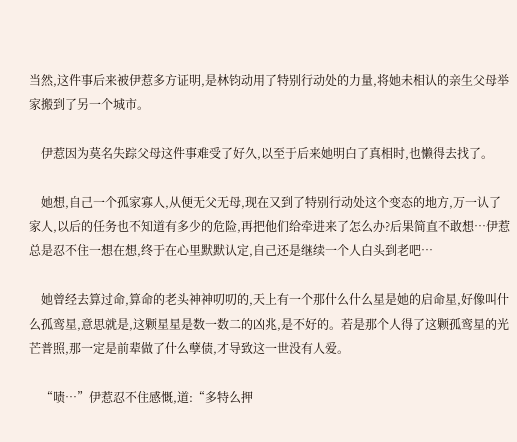当然,这件事后来被伊惹多方证明,是林钧动用了特别行动处的力量,将她未相认的亲生父母举家搬到了另一个城市。

    伊惹因为莫名失踪父母这件事难受了好久,以至于后来她明白了真相时,也懒得去找了。

    她想,自己一个孤家寡人,从便无父无母,现在又到了特别行动处这个变态的地方,万一认了家人,以后的任务也不知道有多少的危险,再把他们给牵进来了怎么办?后果简直不敢想…伊惹总是忍不住一想在想,终于在心里默默认定,自己还是继续一个人白头到老吧…

    她曾经去算过命,算命的老头神神叨叨的,天上有一个那什么什么星是她的启命星,好像叫什么孤鸾星,意思就是,这颗星星是数一数二的凶兆,是不好的。若是那个人得了这颗孤鸾星的光芒普照,那一定是前辈做了什么孽债,才导致这一世没有人爱。

    “啧…”伊惹忍不住感慨,道:“多特么押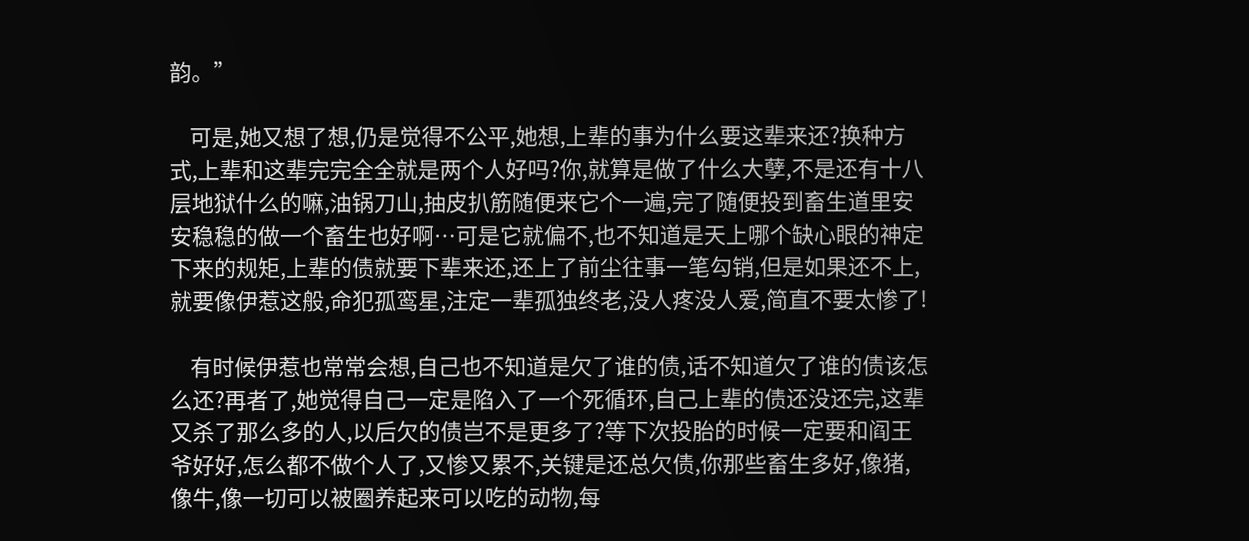韵。”

    可是,她又想了想,仍是觉得不公平,她想,上辈的事为什么要这辈来还?换种方式,上辈和这辈完完全全就是两个人好吗?你,就算是做了什么大孽,不是还有十八层地狱什么的嘛,油锅刀山,抽皮扒筋随便来它个一遍,完了随便投到畜生道里安安稳稳的做一个畜生也好啊…可是它就偏不,也不知道是天上哪个缺心眼的神定下来的规矩,上辈的债就要下辈来还,还上了前尘往事一笔勾销,但是如果还不上,就要像伊惹这般,命犯孤鸾星,注定一辈孤独终老,没人疼没人爱,简直不要太惨了!

    有时候伊惹也常常会想,自己也不知道是欠了谁的债,话不知道欠了谁的债该怎么还?再者了,她觉得自己一定是陷入了一个死循环,自己上辈的债还没还完,这辈又杀了那么多的人,以后欠的债岂不是更多了?等下次投胎的时候一定要和阎王爷好好,怎么都不做个人了,又惨又累不,关键是还总欠债,你那些畜生多好,像猪,像牛,像一切可以被圈养起来可以吃的动物,每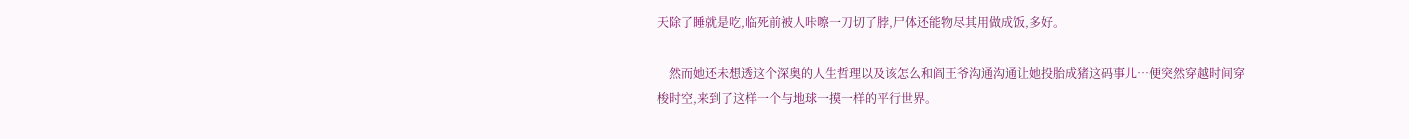天除了睡就是吃,临死前被人咔嚓一刀切了脖,尸体还能物尽其用做成饭,多好。

    然而她还未想透这个深奥的人生哲理以及该怎么和阎王爷沟通沟通让她投胎成猪这码事儿…便突然穿越时间穿梭时空,来到了这样一个与地球一摸一样的平行世界。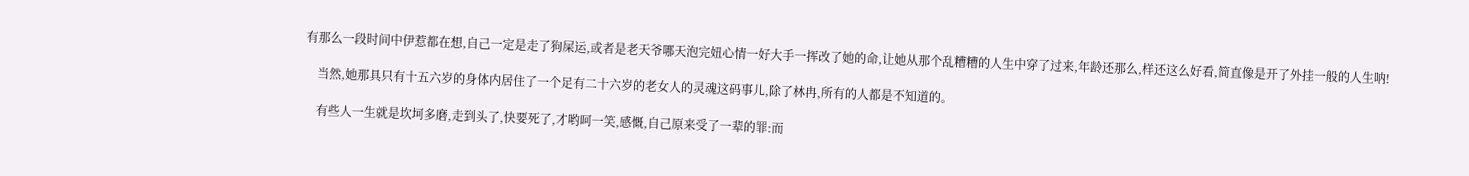有那么一段时间中伊惹都在想,自己一定是走了狗屎运,或者是老天爷哪天泡完妞心情一好大手一挥改了她的命,让她从那个乱糟糟的人生中穿了过来,年龄还那么,样还这么好看,简直像是开了外挂一般的人生呐!

    当然,她那具只有十五六岁的身体内居住了一个足有二十六岁的老女人的灵魂这码事儿,除了林冉,所有的人都是不知道的。

    有些人一生就是坎坷多磨,走到头了,快要死了,才哟呵一笑,感慨,自己原来受了一辈的罪:而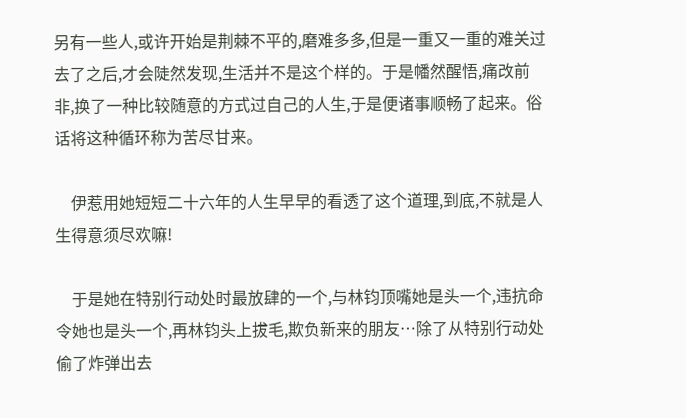另有一些人,或许开始是荆棘不平的,磨难多多,但是一重又一重的难关过去了之后,才会陡然发现,生活并不是这个样的。于是幡然醒悟,痛改前非,换了一种比较随意的方式过自己的人生,于是便诸事顺畅了起来。俗话将这种循环称为苦尽甘来。

    伊惹用她短短二十六年的人生早早的看透了这个道理,到底,不就是人生得意须尽欢嘛!

    于是她在特别行动处时最放肆的一个,与林钧顶嘴她是头一个,违抗命令她也是头一个,再林钧头上拔毛,欺负新来的朋友…除了从特别行动处偷了炸弹出去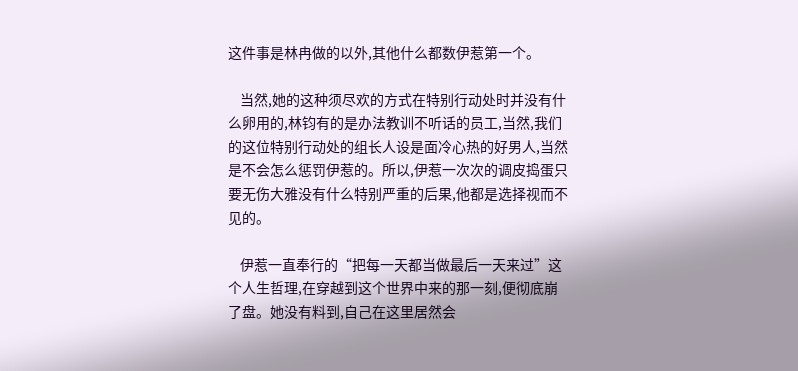这件事是林冉做的以外,其他什么都数伊惹第一个。

    当然,她的这种须尽欢的方式在特别行动处时并没有什么卵用的,林钧有的是办法教训不听话的员工,当然,我们的这位特别行动处的组长人设是面冷心热的好男人,当然是不会怎么惩罚伊惹的。所以,伊惹一次次的调皮捣蛋只要无伤大雅没有什么特别严重的后果,他都是选择视而不见的。

    伊惹一直奉行的“把每一天都当做最后一天来过”这个人生哲理,在穿越到这个世界中来的那一刻,便彻底崩了盘。她没有料到,自己在这里居然会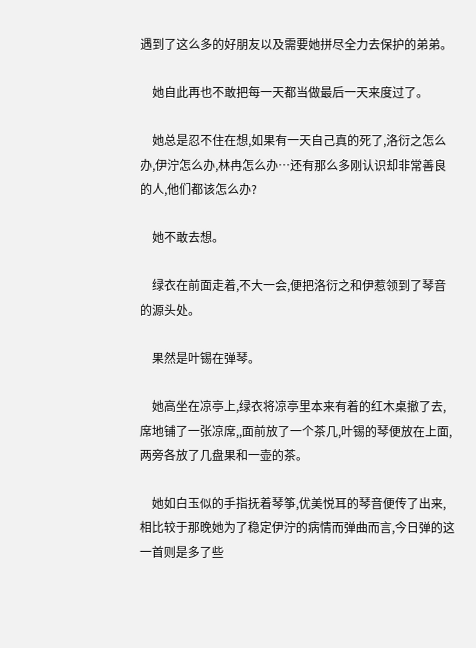遇到了这么多的好朋友以及需要她拼尽全力去保护的弟弟。

    她自此再也不敢把每一天都当做最后一天来度过了。

    她总是忍不住在想,如果有一天自己真的死了,洛衍之怎么办,伊泞怎么办,林冉怎么办…还有那么多刚认识却非常善良的人,他们都该怎么办?

    她不敢去想。

    绿衣在前面走着,不大一会,便把洛衍之和伊惹领到了琴音的源头处。

    果然是叶锡在弹琴。

    她高坐在凉亭上,绿衣将凉亭里本来有着的红木桌撤了去,席地铺了一张凉席,,面前放了一个茶几,叶锡的琴便放在上面,两旁各放了几盘果和一壶的茶。

    她如白玉似的手指抚着琴筝,优美悦耳的琴音便传了出来,相比较于那晚她为了稳定伊泞的病情而弹曲而言,今日弹的这一首则是多了些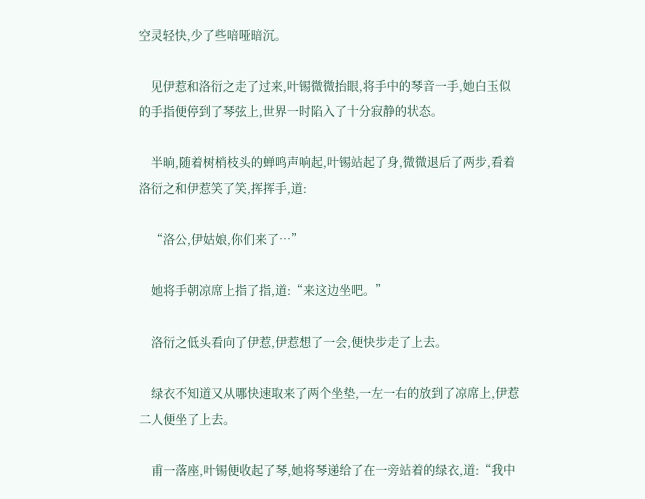空灵轻快,少了些喑哑暗沉。

    见伊惹和洛衍之走了过来,叶锡微微抬眼,将手中的琴音一手,她白玉似的手指便停到了琴弦上,世界一时陷入了十分寂静的状态。

    半晌,随着树梢枝头的蝉鸣声响起,叶锡站起了身,微微退后了两步,看着洛衍之和伊惹笑了笑,挥挥手,道:

    “洛公,伊姑娘,你们来了…”

    她将手朝凉席上指了指,道:“来这边坐吧。”

    洛衍之低头看向了伊惹,伊惹想了一会,便快步走了上去。

    绿衣不知道又从哪快速取来了两个坐垫,一左一右的放到了凉席上,伊惹二人便坐了上去。

    甫一落座,叶锡便收起了琴,她将琴递给了在一旁站着的绿衣,道:“我中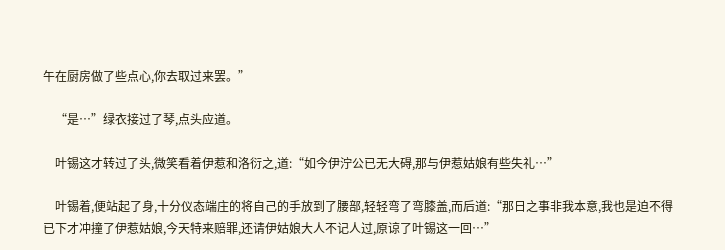午在厨房做了些点心,你去取过来罢。”

    “是…”绿衣接过了琴,点头应道。

    叶锡这才转过了头,微笑看着伊惹和洛衍之,道:“如今伊泞公已无大碍,那与伊惹姑娘有些失礼…”

    叶锡着,便站起了身,十分仪态端庄的将自己的手放到了腰部,轻轻弯了弯膝盖,而后道:“那日之事非我本意,我也是迫不得已下才冲撞了伊惹姑娘,今天特来赔罪,还请伊姑娘大人不记人过,原谅了叶锡这一回…”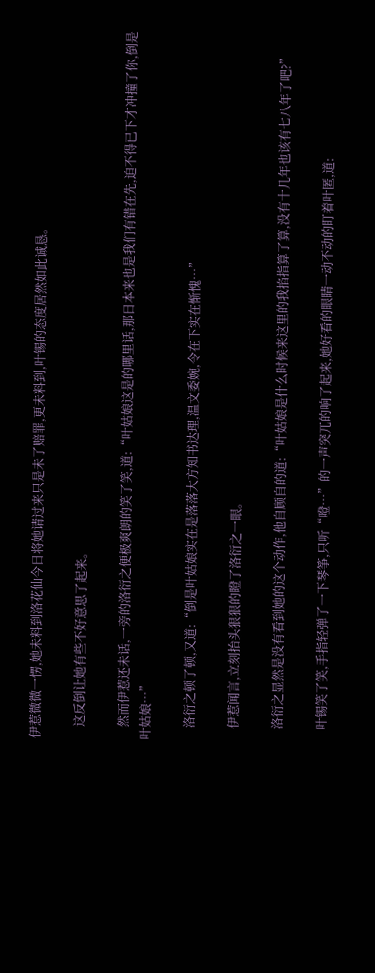伊惹微微一愣,她未料到洛花仙今日将她请过来只是未了赔罪,更未料到,叶锡的态度居然如此诚恳。

    这反倒让她有些不好意思了起来。

    然而伊惹还未话,一旁的洛衍之便极爽朗的笑了笑,道:“叶姑娘这是的哪里话,那日本来也是我们有错在先,迫不得已下才冲撞了你,倒是叶姑娘…”

    洛衍之顿了顿,又道:“倒是叶姑娘实在是落落大方知书达理,温文委婉,令在下实在惭愧…”

    伊惹闻言,立刻抬头狠狠的瞪了洛衍之一眼。

    洛衍之显然是没有看到她的这个动作,他自顾自的道:“叶姑娘是什么时候来这里的我掐指算了算,没有十几年也该有七八年了吧?”

    叶锡笑了笑,手指轻弹了一下琴筝,只听“噔…”的一声突兀的响了起来,她好看的眼睛一动不动的盯着叶匿,道: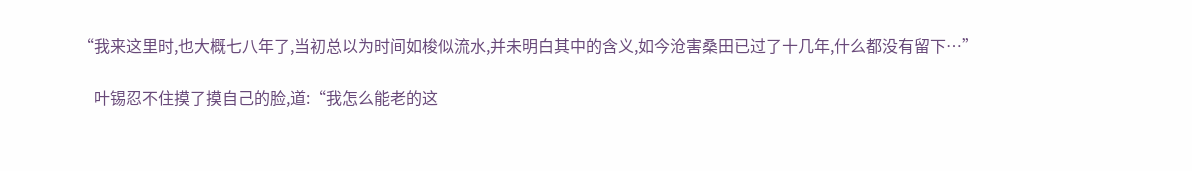“我来这里时,也大概七八年了,当初总以为时间如梭似流水,并未明白其中的含义,如今沧害桑田已过了十几年,什么都没有留下…”

    叶锡忍不住摸了摸自己的脸,道:“我怎么能老的这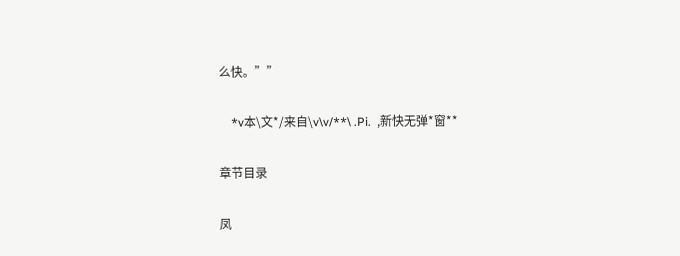么快。””

    *v本\文*/来自\v\v/**\ .Pi.  ,新快无弹*窗**

章节目录

凤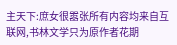主天下:庶女很嚣张所有内容均来自互联网,书林文学只为原作者花期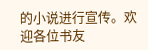的小说进行宣传。欢迎各位书友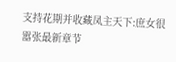支持花期并收藏凤主天下:庶女很嚣张最新章节